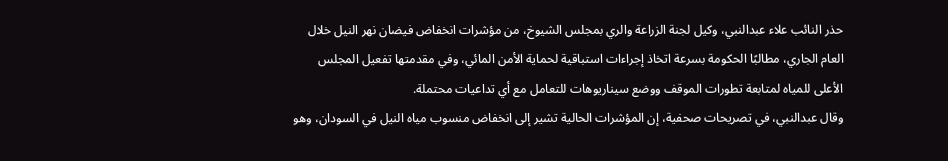حذر النائب علاء عبدالنبي، وكيل لجنة الزراعة والري بمجلس الشيوخ، من مؤشرات انخفاض فيضان نهر النيل خلال العام الجاري، مطالبًا الحكومة بسرعة اتخاذ إجراءات استباقية لحماية الأمن المائي، وفي مقدمتها تفعيل المجلس الأعلى للمياه لمتابعة تطورات الموقف ووضع سيناريوهات للتعامل مع أي تداعيات محتملة.
وقال عبدالنبي، في تصريحات صحفية، إن المؤشرات الحالية تشير إلى انخفاض منسوب مياه النيل في السودان، وهو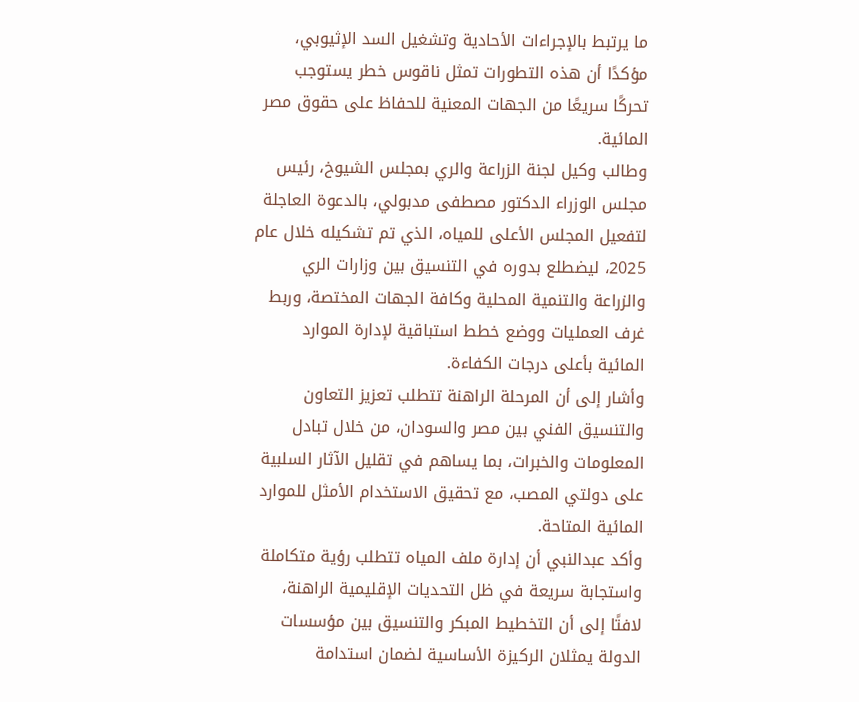ما يرتبط بالإجراءات الأحادية وتشغيل السد الإثيوبي، مؤكدًا أن هذه التطورات تمثل ناقوس خطر يستوجب تحركًا سريعًا من الجهات المعنية للحفاظ على حقوق مصر المائية.
وطالب وكيل لجنة الزراعة والري بمجلس الشيوخ، رئيس مجلس الوزراء الدكتور مصطفى مدبولي، بالدعوة العاجلة لتفعيل المجلس الأعلى للمياه، الذي تم تشكيله خلال عام 2025، ليضطلع بدوره في التنسيق بين وزارات الري والزراعة والتنمية المحلية وكافة الجهات المختصة، وربط غرف العمليات ووضع خطط استباقية لإدارة الموارد المائية بأعلى درجات الكفاءة.
وأشار إلى أن المرحلة الراهنة تتطلب تعزيز التعاون والتنسيق الفني بين مصر والسودان، من خلال تبادل المعلومات والخبرات، بما يساهم في تقليل الآثار السلبية على دولتي المصب، مع تحقيق الاستخدام الأمثل للموارد المائية المتاحة.
وأكد عبدالنبي أن إدارة ملف المياه تتطلب رؤية متكاملة واستجابة سريعة في ظل التحديات الإقليمية الراهنة، لافتًا إلى أن التخطيط المبكر والتنسيق بين مؤسسات الدولة يمثلان الركيزة الأساسية لضمان استدامة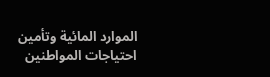الموارد المائية وتأمين احتياجات المواطنين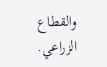والقطاع الزراعي.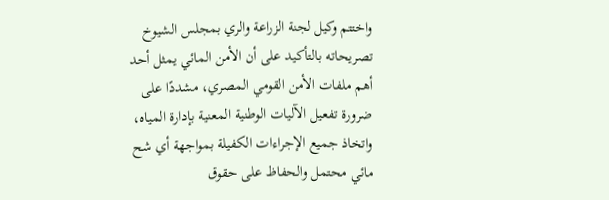واختتم وكيل لجنة الزراعة والري بمجلس الشيوخ تصريحاته بالتأكيد على أن الأمن المائي يمثل أحد أهم ملفات الأمن القومي المصري، مشددًا على ضرورة تفعيل الآليات الوطنية المعنية بإدارة المياه، واتخاذ جميع الإجراءات الكفيلة بمواجهة أي شح مائي محتمل والحفاظ على حقوق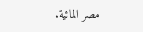مصر المائية.